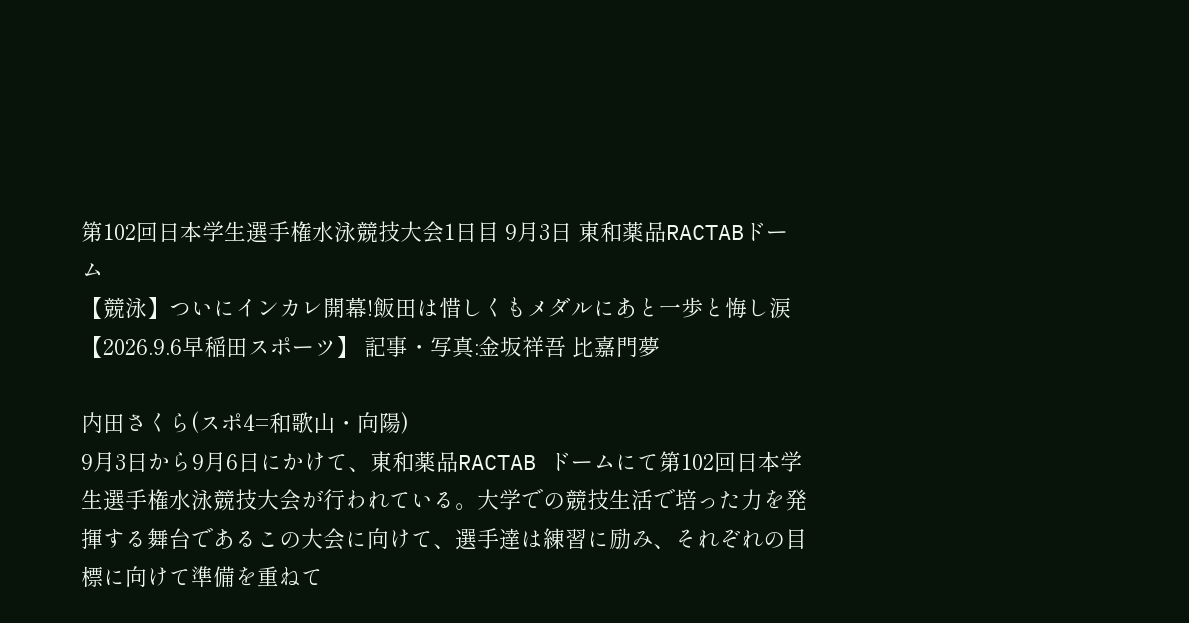第102回日本学生選手権水泳競技大会1日目 9月3日 東和薬品RACTABドーム
【競泳】ついにインカレ開幕!飯田は惜しくもメダルにあと一歩と悔し涙
【2026.9.6早稲田スポーツ】 記事・写真:金坂祥吾 比嘉門夢

内田さくら(スポ4=和歌山・向陽)
9月3日から9月6日にかけて、東和薬品RACTAB ドームにて第102回日本学生選手権水泳競技大会が行われている。大学での競技生活で培った力を発揮する舞台であるこの大会に向けて、選手達は練習に励み、それぞれの目標に向けて準備を重ねて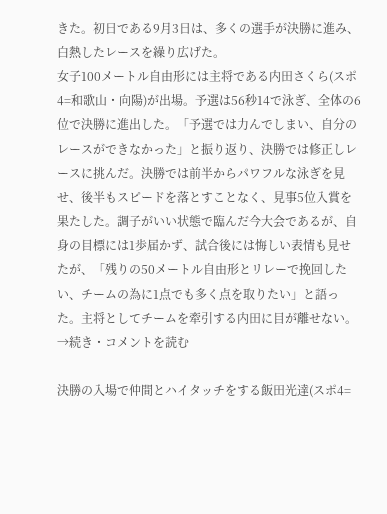きた。初日である9月3日は、多くの選手が決勝に進み、白熱したレースを繰り広げた。
女子100メートル自由形には主将である内田さくら(スポ4=和歌山・向陽)が出場。予選は56秒14で泳ぎ、全体の6位で決勝に進出した。「予選では力んでしまい、自分のレースができなかった」と振り返り、決勝では修正しレースに挑んだ。決勝では前半からパワフルな泳ぎを見せ、後半もスピードを落とすことなく、見事5位入賞を果たした。調子がいい状態で臨んだ今大会であるが、自身の目標には1歩届かず、試合後には悔しい表情も見せたが、「残りの50メートル自由形とリレーで挽回したい、チームの為に1点でも多く点を取りたい」と語った。主将としてチームを牽引する内田に目が離せない。→続き・コメントを読む

決勝の入場で仲間とハイタッチをする飯田光達(スポ4=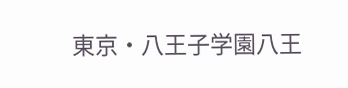東京・八王子学園八王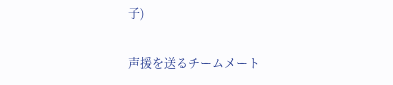子)

声援を送るチームメート